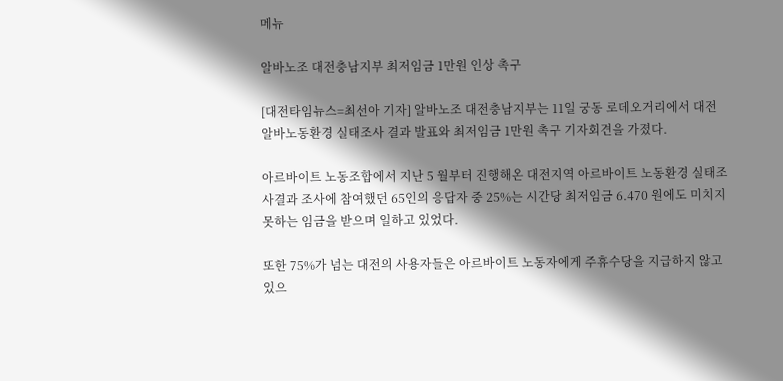메뉴

알바노조 대전충남지부 최저임금 1만원 인상 촉구

[대전타임뉴스=최선아 기자] 알바노조 대전충남지부는 11일 궁동 로데오거리에서 대전 알바노동환경 실태조사 결과 발표와 최저임금 1만원 촉구 기자회견을 가졌다.

아르바이트 노동조합에서 지난 5 월부터 진행해온 대전지역 아르바이트 노동환경 실태조사결과 조사에 참여했던 65인의 응답자 중 25%는 시간당 최저임금 6.470 원에도 미치지 못하는 임금을 받으며 일하고 있었다.

또한 75%가 넘는 대전의 사용자들은 아르바이트 노동자에게 주휴수당을 지급하지 않고 있으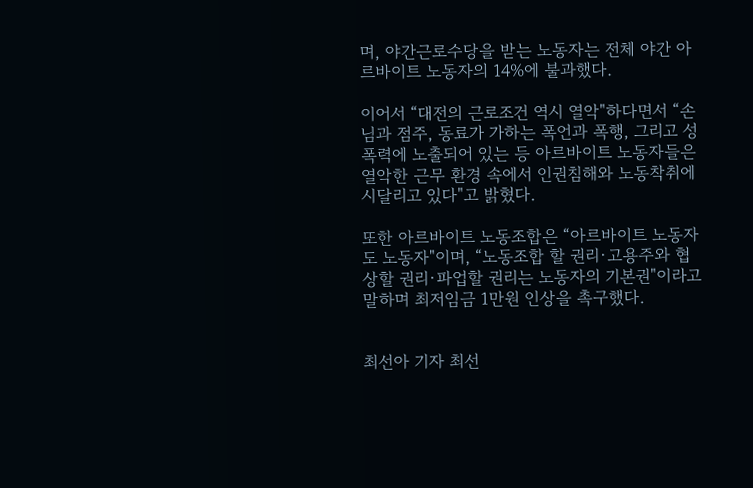며, 야간근로수당을 받는 노동자는 전체 야간 아르바이트 노동자의 14%에 불과했다.

이어서 “대전의 근로조건 역시 열악"하다면서 “손님과 점주, 동료가 가하는 폭언과 폭행, 그리고 성폭력에 노출되어 있는 등 아르바이트 노동자들은 열악한 근무 환경 속에서 인권침해와 노동착취에 시달리고 있다"고 밝혔다.

또한 아르바이트 노동조합은 “아르바이트 노동자도 노동자"이며, “노동조합 할 권리·고용주와 협상할 권리·파업할 권리는 노동자의 기본권"이라고 말하며 최저임금 1만원 인상을 촉구했다.


최선아 기자 최선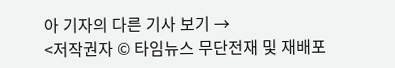아 기자의 다른 기사 보기 →
<저작권자 © 타임뉴스 무단전재 및 재배포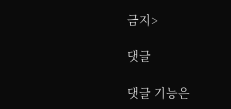금지>

댓글

댓글 기능은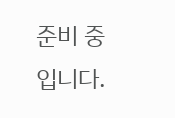준비 중입니다.